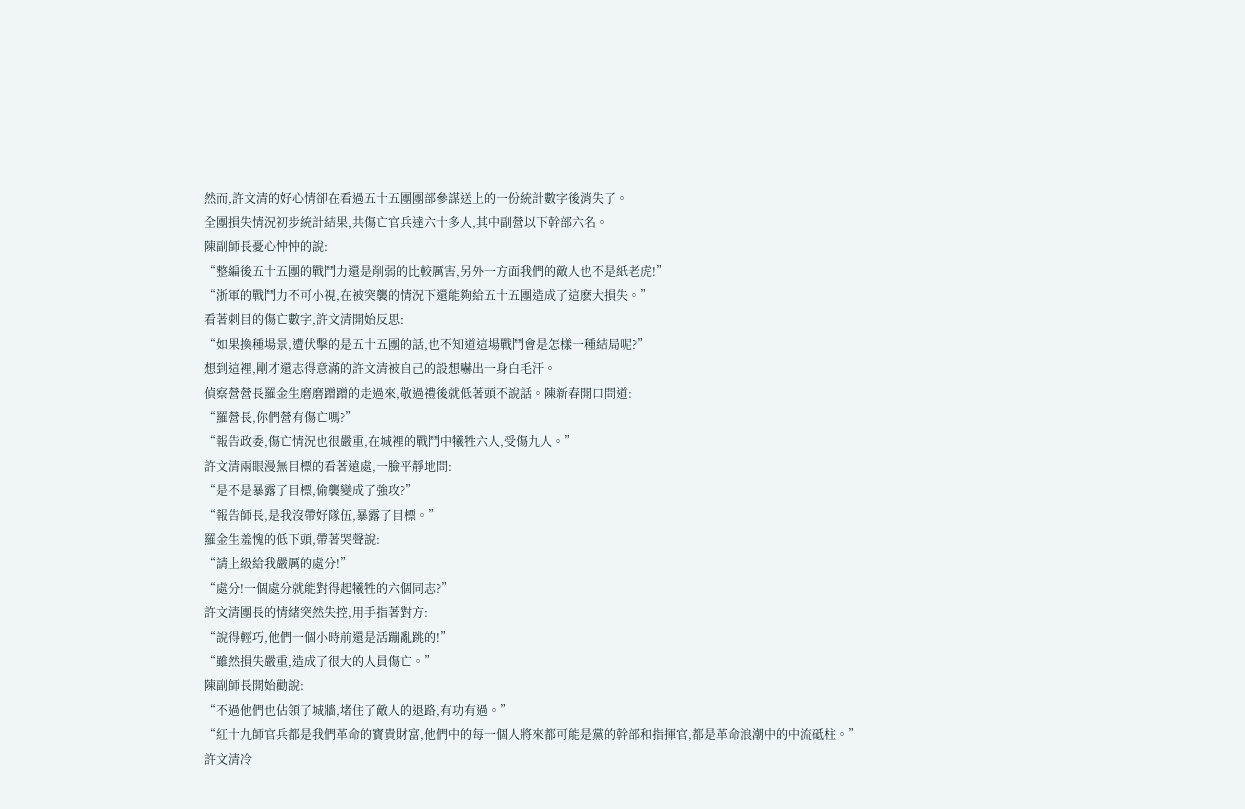然而,許文清的好心情卻在看過五十五團團部參謀送上的一份統計數字後消失了。
全團損失情況初步統計結果,共傷亡官兵達六十多人,其中副營以下幹部六名。
陳副師長憂心忡忡的說:
“整編後五十五團的戰鬥力還是削弱的比較厲害,另外一方面我們的敵人也不是紙老虎!”
“浙軍的戰鬥力不可小視,在被突襲的情況下還能夠給五十五團造成了這麽大損失。”
看著刺目的傷亡數字,許文清開始反思:
“如果換種場景,遭伏擊的是五十五團的話,也不知道這場戰鬥會是怎樣一種結局呢?”
想到這裡,剛才還志得意滿的許文清被自己的設想嚇出一身白毛汗。
偵察營營長羅金生磨磨蹭蹭的走過來,敬過禮後就低著頭不說話。陳新春開口問道:
“羅營長,你們營有傷亡嗎?”
“報告政委,傷亡情況也很嚴重,在城裡的戰鬥中犧牲六人,受傷九人。”
許文清兩眼漫無目標的看著遠處,一臉平靜地問:
“是不是暴露了目標,偷襲變成了強攻?”
“報告師長,是我沒帶好隊伍,暴露了目標。”
羅金生羞愧的低下頭,帶著哭聲說:
“請上級給我嚴厲的處分!”
“處分!一個處分就能對得起犧牲的六個同志?”
許文清團長的情緒突然失控,用手指著對方:
“說得輕巧,他們一個小時前還是活蹦亂跳的!”
“雖然損失嚴重,造成了很大的人員傷亡。”
陳副師長開始勸說:
“不過他們也佔領了城牆,堵住了敵人的退路,有功有過。”
“紅十九師官兵都是我們革命的寶貴財富,他們中的每一個人將來都可能是黨的幹部和指揮官,都是革命浪潮中的中流砥柱。”
許文清冷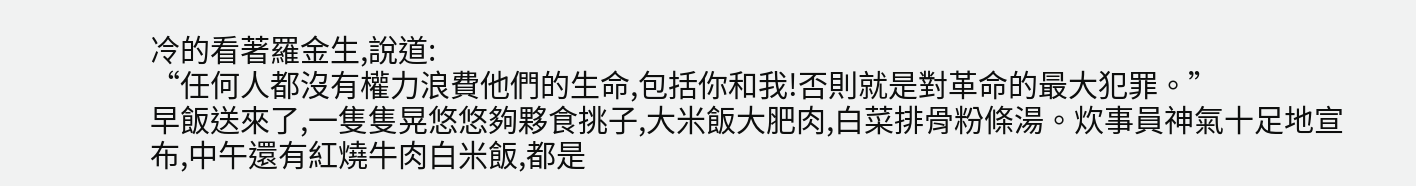冷的看著羅金生,說道:
“任何人都沒有權力浪費他們的生命,包括你和我!否則就是對革命的最大犯罪。”
早飯送來了,一隻隻晃悠悠夠夥食挑子,大米飯大肥肉,白菜排骨粉條湯。炊事員神氣十足地宣布,中午還有紅燒牛肉白米飯,都是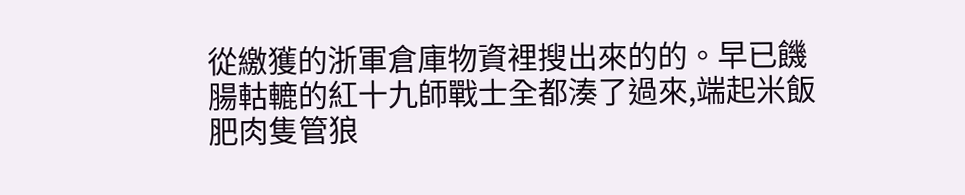從繳獲的浙軍倉庫物資裡搜出來的的。早已饑腸軲轆的紅十九師戰士全都湊了過來,端起米飯肥肉隻管狼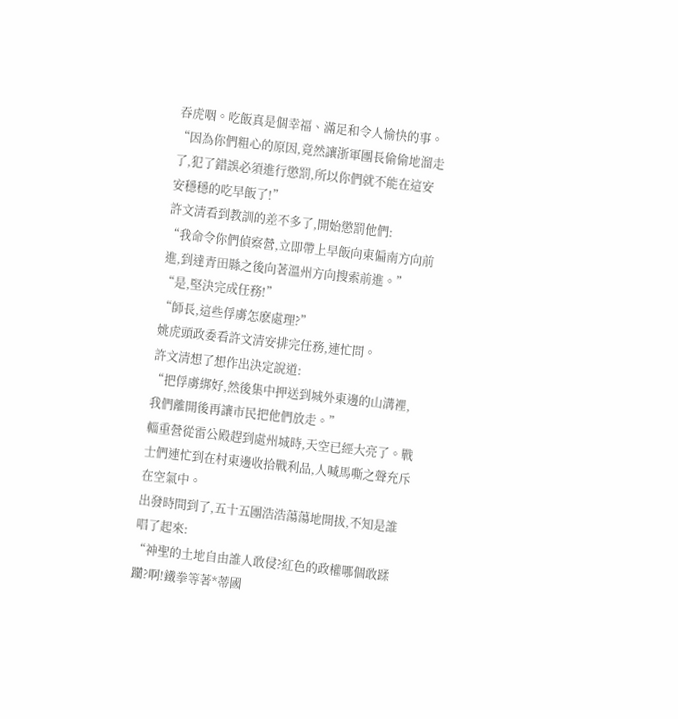吞虎咽。吃飯真是個幸福、滿足和令人愉快的事。
“因為你們粗心的原因,竟然讓浙軍團長偷偷地溜走了,犯了錯誤必須進行懲罰,所以你們就不能在這安安穩穩的吃早飯了!”
許文清看到教訓的差不多了,開始懲罰他們:
“我命令你們偵察營,立即帶上早飯向東偏南方向前進,到達青田縣之後向著溫州方向搜索前進。”
“是,堅決完成任務!”
“師長,這些俘虜怎麽處理?”
姚虎頭政委看許文清安排完任務,連忙問。
許文清想了想作出決定說道:
“把俘虜綁好,然後集中押送到城外東邊的山溝裡,我們離開後再讓市民把他們放走。”
輜重營從雷公殿趕到處州城時,天空已經大亮了。戰士們連忙到在村東邊收拾戰利品,人喊馬嘶之聲充斥在空氣中。
出發時間到了,五十五團浩浩蕩蕩地開拔,不知是誰唱了起來:
“神聖的土地自由誰人敢侵?紅色的政權哪個敢蹂躪?啊!鐵拳等著*蒂國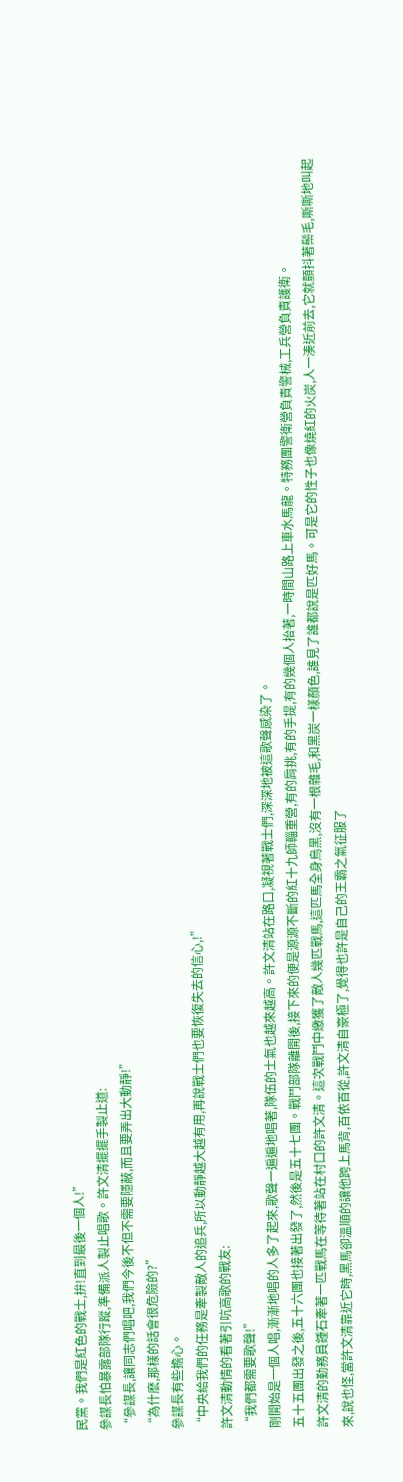民黨。我們是紅色的戰士,拚!直到最後一個人!”
參謀長怕暴露部隊行蹤,準備派人製止唱歌。許文清擺擺手製止道:
“參謀長,讓同志們唱吧,我們今後不但不需要隱蔽,而且要弄出大動靜!”
“為什麽,那樣的話會很危險的?”
參謀長有些擔心。
“中央給我們的任務是牽製敵人的追兵,所以動靜越大越有用,再說戰士們也要恢復失去的信心,!”
許文清動情的看著引吭高歌的戰友:
“我們都需要歌聲!”
剛開始是一個人唱,漸漸地唱的人多了起來,歌聲一遍遍地唱著,隊伍的士氣也越來越高。許文清站在路口,凝視著戰士們,深深地被這歌聲感染了。
五十五團出發之後,五十六團也接著出發了,然後是五十七團。戰鬥部隊離開後,接下來的便是源源不斷的紅十九師輜重營,有的肩挑,有的手提,有的幾個人抬著,一時間山路上車水馬龍。特務團警衛營負責警械,工兵營負責護衛。
許文清的勤務員鍾石牽著一匹戰馬在等待著站在村口的許文清。這次戰鬥中繳獲了敵人幾匹戰馬,這匹馬全身烏黑,沒有一根雜毛,和黑炭一樣顏色,誰見了誰都說是匹好馬。可是它的性子也像燒紅的火炭,人一湊近前去,它就顫抖著鬃毛,嘶嘶地叫起來,說也怪,當許文清靠近它時,黑馬卻溫順的讓他跨上馬背,百依百從,許文清自豪極了,覺得也許是自己的王霸之氣征服了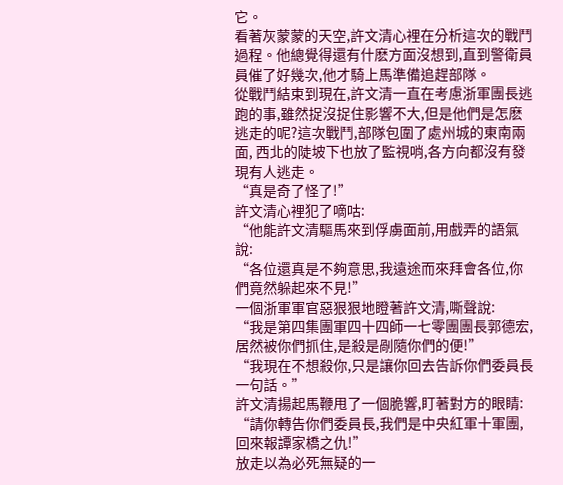它。
看著灰蒙蒙的天空,許文清心裡在分析這次的戰鬥過程。他總覺得還有什麽方面沒想到,直到警衛員員催了好幾次,他才騎上馬準備追趕部隊。
從戰鬥結束到現在,許文清一直在考慮浙軍團長逃跑的事,雖然捉沒捉住影響不大,但是他們是怎麽逃走的呢?這次戰鬥,部隊包圍了處州城的東南兩面, 西北的陡坡下也放了監視哨,各方向都沒有發現有人逃走。
“真是奇了怪了!”
許文清心裡犯了嘀咕:
“他能許文清驅馬來到俘虜面前,用戲弄的語氣說:
“各位還真是不夠意思,我遠途而來拜會各位,你們竟然躲起來不見!”
一個浙軍軍官惡狠狠地瞪著許文清,嘶聲說:
“我是第四集團軍四十四師一七零團團長郭德宏,居然被你們抓住,是殺是剮隨你們的便!”
“我現在不想殺你,只是讓你回去告訴你們委員長一句話。”
許文清揚起馬鞭甩了一個脆響,盯著對方的眼睛:
“請你轉告你們委員長,我們是中央紅軍十軍團,回來報譚家橋之仇!”
放走以為必死無疑的一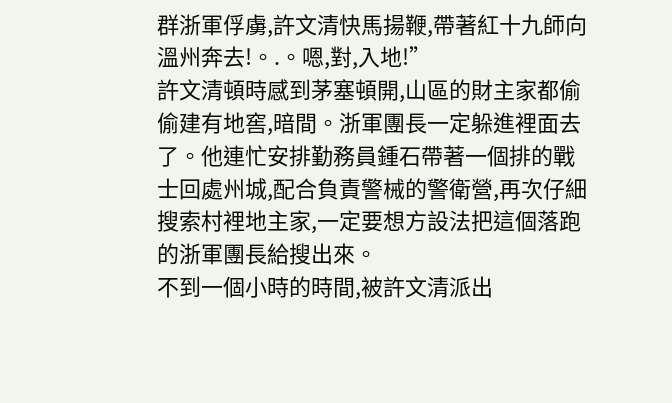群浙軍俘虜,許文清快馬揚鞭,帶著紅十九師向溫州奔去!。.。嗯,對,入地!”
許文清頓時感到茅塞頓開,山區的財主家都偷偷建有地窖,暗間。浙軍團長一定躲進裡面去了。他連忙安排勤務員鍾石帶著一個排的戰士回處州城,配合負責警械的警衛營,再次仔細搜索村裡地主家,一定要想方設法把這個落跑的浙軍團長給搜出來。
不到一個小時的時間,被許文清派出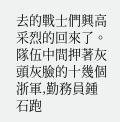去的戰士們興高采烈的回來了。隊伍中間押著灰頭灰臉的十幾個浙軍,勤務員鍾石跑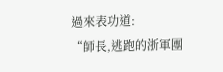過來表功道:
“師長,逃跑的浙軍團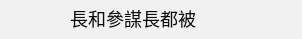長和參謀長都被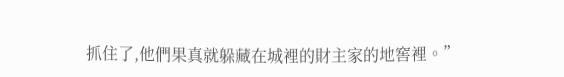抓住了,他們果真就躲藏在城裡的財主家的地窖裡。”